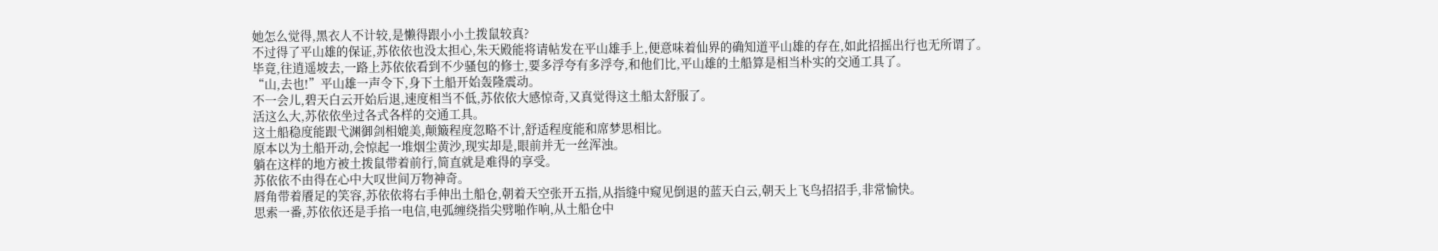她怎么觉得,黑衣人不计较,是懒得跟小小土拨鼠较真?
不过得了平山雄的保证,苏依依也没太担心,朱天殿能将请帖发在平山雄手上,便意味着仙界的确知道平山雄的存在,如此招摇出行也无所谓了。
毕竟,往逍遥坡去,一路上苏依依看到不少骚包的修士,要多浮夸有多浮夸,和他们比,平山雄的土船算是相当朴实的交通工具了。
“山,去也!”平山雄一声令下,身下土船开始轰隆震动。
不一会儿,碧天白云开始后退,速度相当不低,苏依依大感惊奇,又真觉得这土船太舒服了。
活这么大,苏依依坐过各式各样的交通工具。
这土船稳度能跟弋渊御剑相媲美,颠簸程度忽略不计,舒适程度能和席梦思相比。
原本以为土船开动,会惊起一堆烟尘黄沙,现实却是,眼前并无一丝浑浊。
躺在这样的地方被土拨鼠带着前行,简直就是难得的享受。
苏依依不由得在心中大叹世间万物神奇。
唇角带着餍足的笑容,苏依依将右手伸出土船仓,朝着天空张开五指,从指缝中窥见倒退的蓝天白云,朝天上飞鸟招招手,非常愉快。
思索一番,苏依依还是手掐一电信,电弧缠绕指尖劈啪作响,从土船仓中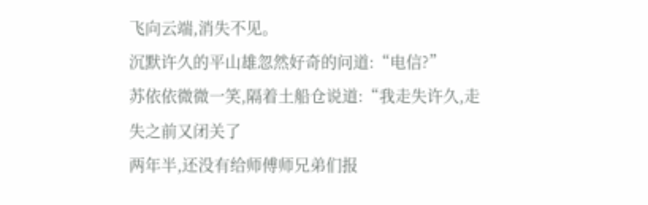飞向云端,消失不见。
沉默许久的平山雄忽然好奇的问道:“电信?”
苏依依微微一笑,隔着土船仓说道:“我走失许久,走失之前又闭关了
两年半,还没有给师傅师兄弟们报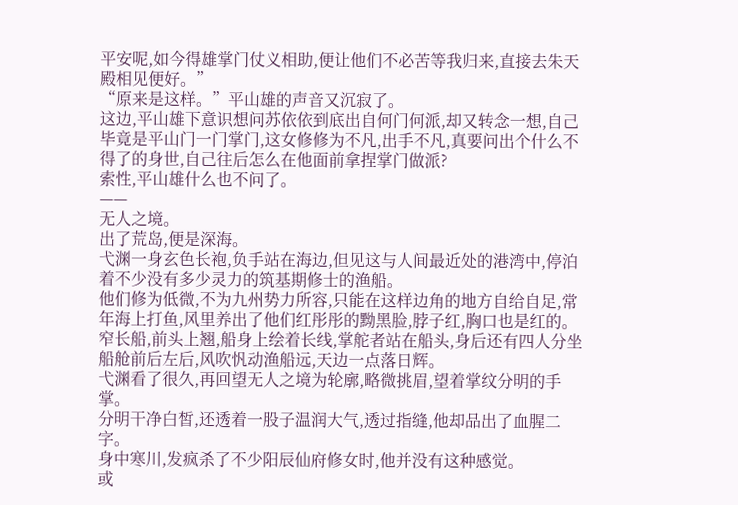平安呢,如今得雄掌门仗义相助,便让他们不必苦等我归来,直接去朱天殿相见便好。”
“原来是这样。”平山雄的声音又沉寂了。
这边,平山雄下意识想问苏依依到底出自何门何派,却又转念一想,自己毕竟是平山门一门掌门,这女修修为不凡,出手不凡,真要问出个什么不得了的身世,自己往后怎么在他面前拿捏掌门做派?
索性,平山雄什么也不问了。
——
无人之境。
出了荒岛,便是深海。
弋渊一身玄色长袍,负手站在海边,但见这与人间最近处的港湾中,停泊着不少没有多少灵力的筑基期修士的渔船。
他们修为低微,不为九州势力所容,只能在这样边角的地方自给自足,常年海上打鱼,风里养出了他们红彤彤的黝黑脸,脖子红,胸口也是红的。
窄长船,前头上翘,船身上绘着长线,掌舵者站在船头,身后还有四人分坐船舱前后左后,风吹忛动渔船远,天边一点落日辉。
弋渊看了很久,再回望无人之境为轮廓,略微挑眉,望着掌纹分明的手掌。
分明干净白皙,还透着一股子温润大气,透过指缝,他却品出了血腥二字。
身中寒川,发疯杀了不少阳辰仙府修女时,他并没有这种感觉。
或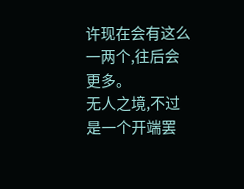许现在会有这么一两个,往后会更多。
无人之境,不过是一个开端罢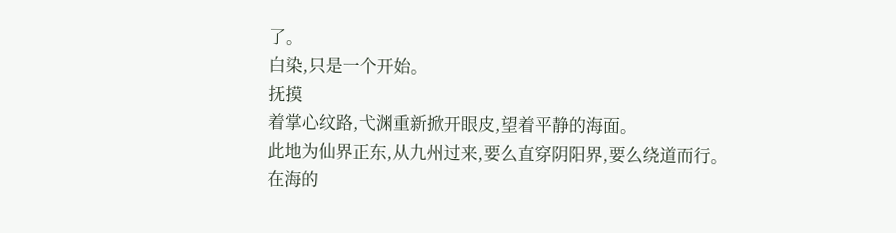了。
白染,只是一个开始。
抚摸
着掌心纹路,弋渊重新掀开眼皮,望着平静的海面。
此地为仙界正东,从九州过来,要么直穿阴阳界,要么绕道而行。
在海的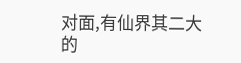对面,有仙界其二大的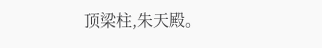顶梁柱,朱天殿。